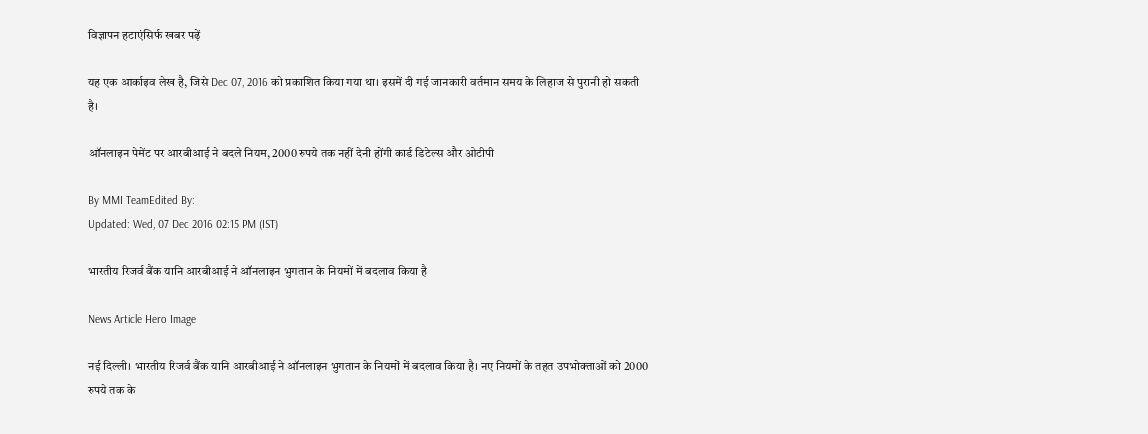विज्ञापन हटाएंसिर्फ खबर पढ़ें

यह एक आर्काइव लेख है, जिसे Dec 07, 2016 को प्रकाशित किया गया था। इसमें दी गई जानकारी वर्तमान समय के लिहाज से पुरानी हो सकती है।

ऑनलाइन पेमेंट पर आरबीआई ने बदले नियम, 2000 रुपये तक नहीं देनी होंगी कार्ड डिटेल्स और ओटीपी

By MMI TeamEdited By:
Updated: Wed, 07 Dec 2016 02:15 PM (IST)

भारतीय रिजर्व बैंक यानि आरबीआई ने ऑनलाइन भुगतान के नियमों में बदलाव किया है

News Article Hero Image

नई दिल्ली। भारतीय रिजर्व बैंक यानि आरबीआई ने ऑनलाइन भुगतान के नियमों में बदलाव किया है। नए नियमों के तहत उपभोक्ताओं को 2000 रुपये तक के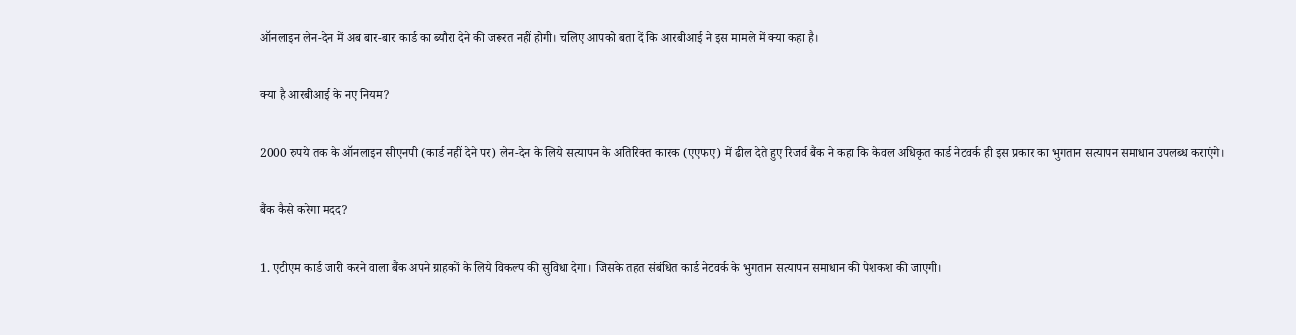ऑनलाइन लेन-देन में अब बार-बार कार्ड का ब्यौरा देने की जरूरत नहीं होगी। चलिए आपको बता दें कि आरबीआई ने इस मामले में क्या कहा है।

क्या है आरबीआई के नए नियम?

2000 रुपये तक के ऑनलाइन सीएनपी (कार्ड नहीं देने पर) लेन-देन के लिये सत्यापन के अतिरिक्त कारक (एएफए) में ढील देते हुए रिजर्व बैंक ने कहा कि केवल अधिकृत कार्ड नेटवर्क ही इस प्रकार का भुगतान सत्यापन समाधान उपलब्ध कराएंगे।

बैंक कैसे करेगा मदद?

1. एटीएम कार्ड जारी करने वाला बैंक अपने ग्राहकों के लिये विकल्प की सुविधा देगा। जिसके तहत संबंधित कार्ड नेटवर्क के भुगतान सत्यापन समाधान की पेशकश की जाएगी।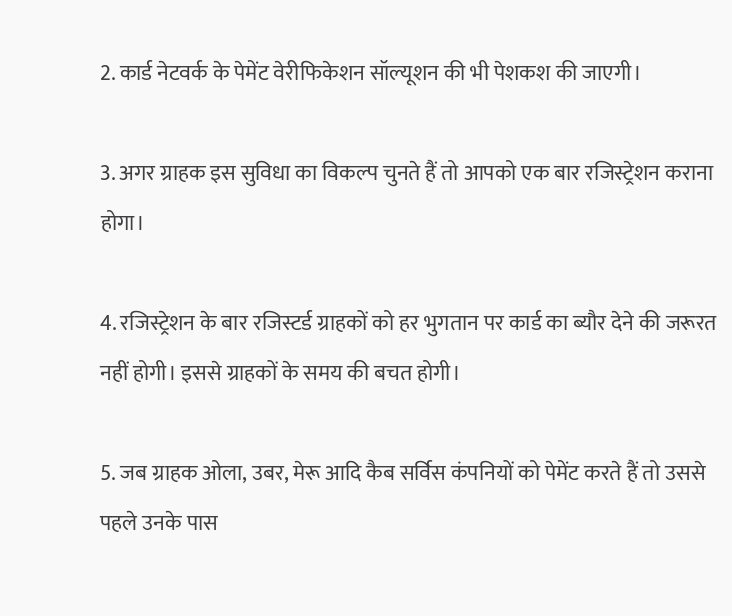2. कार्ड नेटवर्क के पेमेंट वेरीफिकेशन सॉल्यूशन की भी पेशकश की जाएगी।

3. अगर ग्राहक इस सुविधा का विकल्प चुनते हैं तो आपको एक बार रजिस्ट्रेशन कराना होगा।

4. रजिस्ट्रेशन के बार रजिस्टर्ड ग्राहकों को हर भुगतान पर कार्ड का ब्यौर देने की जरूरत नहीं होगी। इससे ग्राहकों के समय की बचत होगी।

5. जब ग्राहक ओला, उबर, मेरू आदि कैब सर्विस कंपनियों को पेमेंट करते हैं तो उससे पहले उनके पास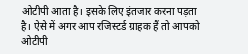ओटीपी आता है। इसके लिए इंतजार करना पड़ता है। ऐसे में अगर आप रजिस्टर्ड ग्राहक हैं तो आपको ओटीपी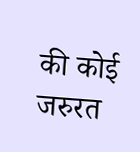की कोई जरुरत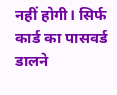नहीं होगी। सिर्फ कार्ड का पासवर्ड डालने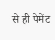से ही पेमेंट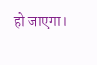हो जाएगा।